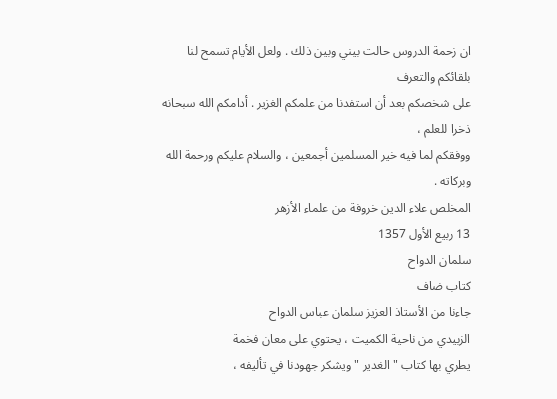ان زحمة الدروس حالت بيني وبين ذلك . ولعل الأيام تسمح لنا بلقائكم والتعرف
على شخصكم بعد أن استفدنا من علمكم الغزير . أدامكم الله سبحانه ذخرا للعلم ،
ووفقكم لما فيه خير المسلمين أجمعين ، والسلام عليكم ورحمة الله وبركاته .
المخلص علاء الدين خروفة من علماء الأزهر
13 ربيع الأول 1357
سلمان الدواح
كتاب ضاف
جاءنا من الأستاذ العزيز سلمان عباس الدواح
الزبيدي من ناحية الكميت ، يحتوي على معان فخمة
يطري بها كتاب " الغدير " ويشكر جهودنا في تأليفه ،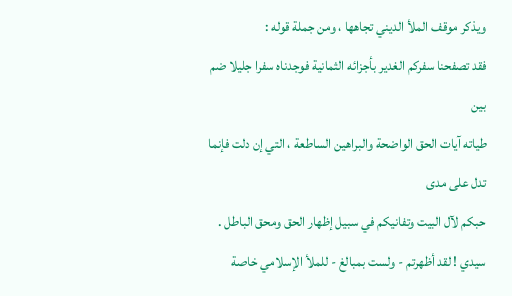ويذكر موقف الملأ الديني تجاهها ، ومن جملة قوله :
فقد تصفحنا سفركم الغدير بأجزائه الثمانية فوجدناه سفرا جليلا ضم بين
طياته آيات الحق الواضحة والبراهين الساطعة ، التي إن دلت فإنما تدل على مدى
حبكم لآل البيت وتفانيكم في سبيل إظهار الحق ومحق الباطل .
سيدي ! لقد أظهرتم - ولست بمبالغ - للملأ الإسلامي خاصة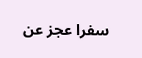سفرا عجز عن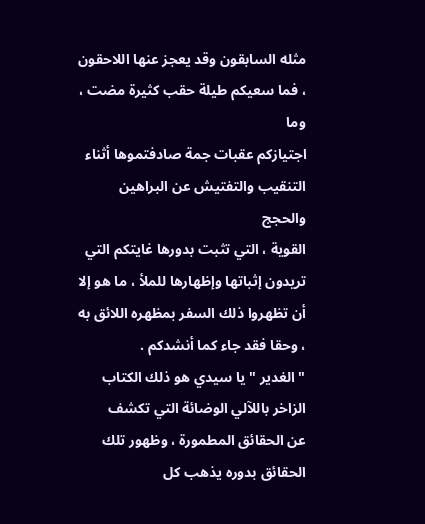مثله السابقون وقد يعجز عنها اللاحقون ، فما سعيكم طيلة حقب كثيرة مضت ، وما
اجتيازكم عقبات جمة صادفتموها أثناء التنقيب والتفتيش عن البراهين والحجج
القوية ، التي تثبت بدورها غايتكم التي تريدون إثباتها وإظهارها للملأ ، ما هو إلا
أن تظهروا ذلك السفر بمظهره اللائق به ، وحقا فقد جاء كما أنشدكم .
" الغدير " يا سيدي هو ذلك الكتاب الزاخر باللآلي الوضائة التي تكشف
عن الحقائق المطمورة ، وظهور تلك الحقائق بدوره يذهب كل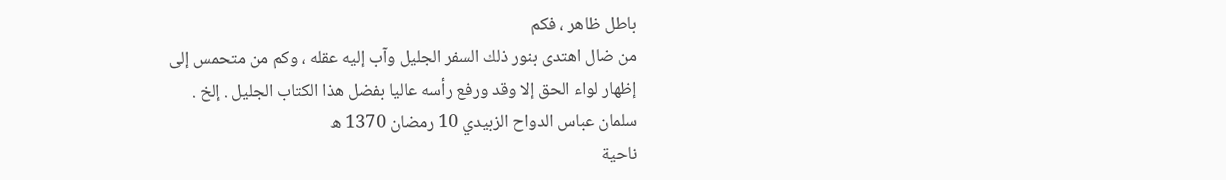باطل ظاهر ، فكم
من ضال اهتدى بنور ذلك السفر الجليل وآب إليه عقله ، وكم من متحمس إلى
إظهار لواء الحق إلا وقد ورفع رأسه عاليا بفضل هذا الكتاب الجليل . إلخ .
سلمان عباس الدواح الزبيدي 10 رمضان 1370 ه
ناحية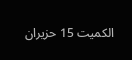الكميت 15 حزيران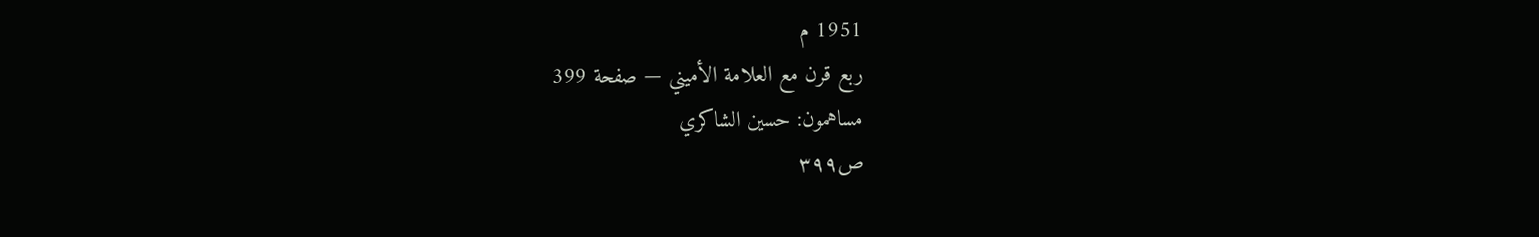1951 م
ربع قرن مع العلامة الأميني — صفحة 399
مساهمون: حسين الشاكري
ص٣٩٩